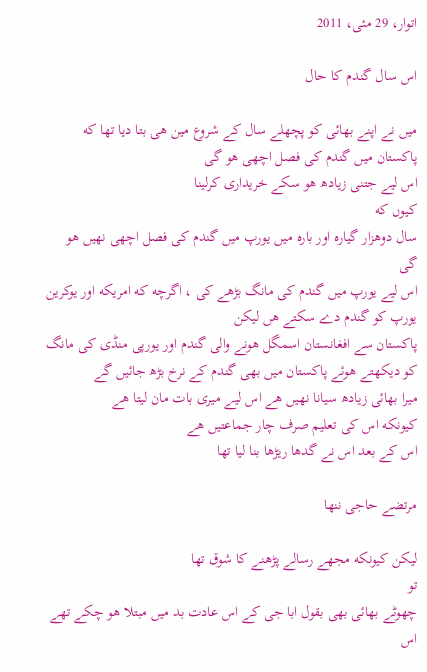اتوار، 29 مئی، 2011

اس سال گندم کا حال

میں نے اپنے بھائی کو پچھلے سال کے شروع مین هی بتا دیا تھا که
پاکستان میں گندم کی فصل اچھی هو گی
اس لیے جتنی زیادھ هو سکے خریداری کرلینا
کیوں که
سال دوهزار گیاره اور باره میں یورپ میں گندم کی فصل اچھی نهیں هو گی
اس لیے یورپ میں گندم کی مانگ بڑھے کی ، اگرچه که امریکه اور یوکرین یورپ کو گندم دے سکتے هں لیکن
پاکستان سے افغانستان اسمگل هونے والی گندم اور یورپی منڈی کی مانگ کو دیکھتے هوئے پاکستان ميں بھی گندم کے نرخ بڑھ جائیں گے
میرا بھائی زیادھ سیانا نهیں هے اس لیے میری بات مان لیتا هے
کیونکه اس کی تعلیم صرف چار جماعتیں هے
اس کے بعد اس نے گدھا ریڑھا بنا لیا تھا

مرتضے حاجی ننھا

لیکن کیونکه مجھے رسالے پڑھنے کا شوق تھا
تو
چھوٹے بھائی بھی بقول ابا جی کے اس عادت بد میں مبتلا هو چکے تھے
اس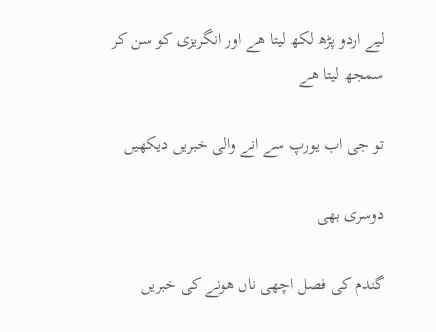لیے اردو پڑھ لکھ لیتا هے اور انگریزی کو سن کر سمجھ لیتا هے

تو جی اب یورپ سے انے والی خبریں دیکھیں

دوسری بھی

گندم کی فصل اچھی ناں هونے کی خبریں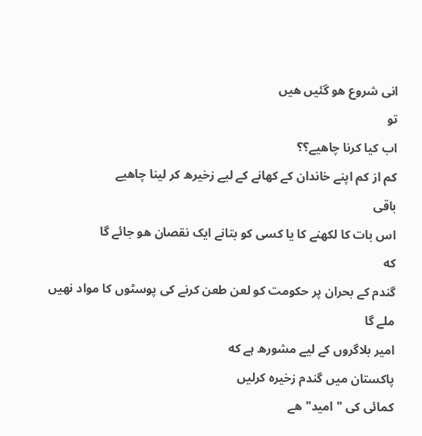انی شروع هو گئیں هیں
تو
اب کیا کرنا چاهیے؟؟
کم از کم اپنے خاندان کے کھانے کے لیے زخیرھ کر لینا چاهیے
باقی
اس بات کا لکھنے کا یا کسی کو بتانے ایک نقصان هو جائے گا
که
گندم کے بحران پر حکومت کو لعن طعن کرنے کی پوسٹوں کا مواد نهیں ملے گا
امیر بلاگروں کے لیے مشورھ ہے که
پاکستان ميں گندم زخیره کرلیں
کمائی کی "امید" هے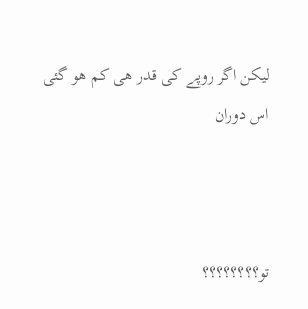لیکن اگر روپے کی قدر هی کم هو گئی اس دوران



تو؟؟؟؟؟؟؟؟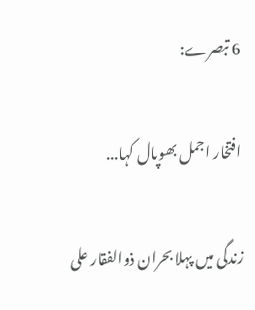6 تبصرے:

افتخار اجمل بھوپال کہا...

زندگی ميں پہلا بحران ذوالفقار علی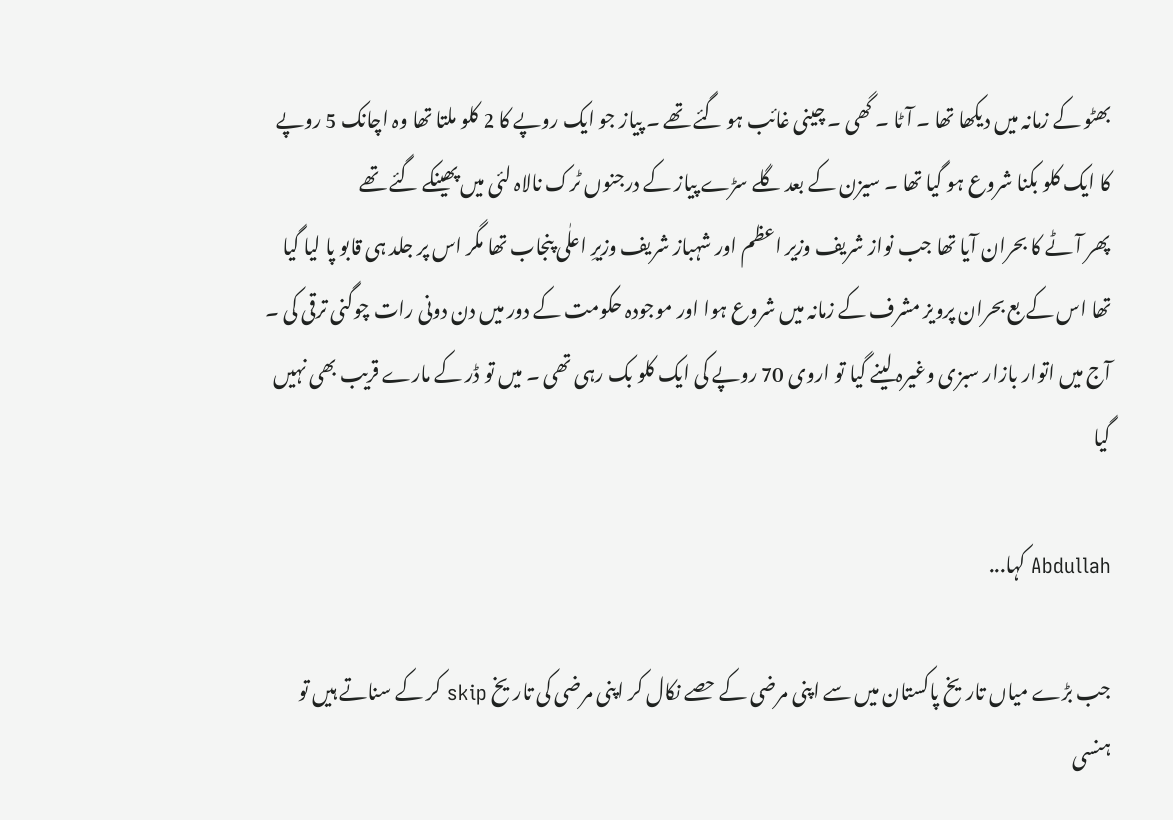بھٹو کے زمانہ ميں ديکھا تھا ۔ آٹا ۔ گھی ۔ چينی غائب ہو گئے تھے ۔ پياز جو ايک روپے کا 2 کلو ملتا تھا وہ اچانک 5 روپے کا ايک کلو بکنا شروع ہو گيا تھا ۔ سيزن کے بعد گلے سڑے پياز کے درجنوں ٹرک نالاہ لئی ميں پھينکے گئے تھے
پھر آٹے کا بحران آيا تھا جب نواز شريف وزير اعظم اور شہباز شريف وزيرِ اعلٰی پنجاب تھا مگر اس پر جلد ہی قابو پا ليا گيا تھا اس کے بع بحران پرويز مشرف کے زمانہ ميں شروع ہوا اور موجودہ حکومت کے دور ميں دن دونی رات چوگنی ترقی کی ۔ آج ميں اتوار بازار سبزی وغيرہ لينے گيا تو اروی 70 روپے کی ايک کلو بک رہی تھی ۔ ميں تو ڈر کے مارے قريب بھی نہيں گيا

Abdullah کہا...

جب بڑے میاں تاریخ پاکستان میں سے اپنی مرضی کے حصے نکال کر اپنی مرضی کی تاریخ skip کر کے سناتے ہیں تو ہنسی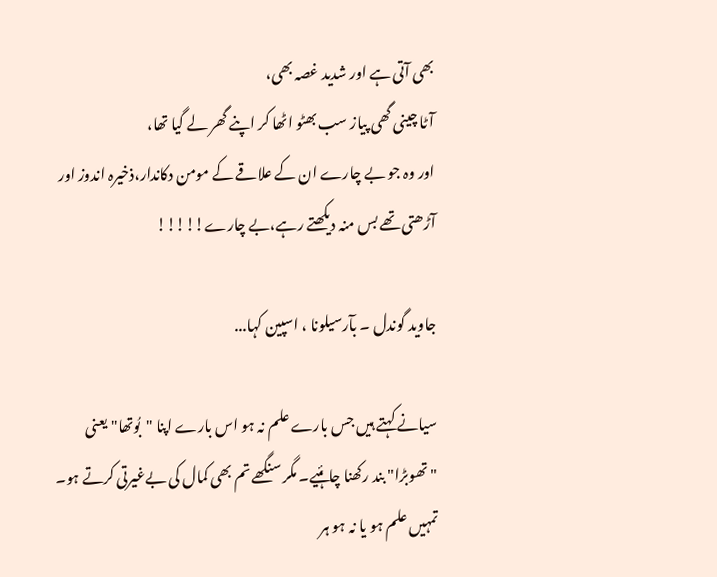بھی آتی ہے اور شدید غصہ بھی،
آٹا چینی گھی پیاز سب بھٹو اٹھا کر اپنے گھر لے گیا تھا،
اور وہ جو بے چارے ان کے علاقے کے مومن دکاندار،ذخیرہ اندوز اور آڑھتی تھے بس منہ دیکھتے رہے،بے چارے!!!!!

جاوید گوندل ۔ بآرسیلونا ، اسپین کہا...

سیانے کہتے ہیں جس بارے علم نہ ہو اس بارے اپنا "بُوتھا" یعنی "تھوبڑا" بند رکھنا چاہئیے۔ مگر سنگھے تم بھی کمال کی بےغیرتی کرتے ہو۔ تمہیں علم ہو یا نہ ہو ہر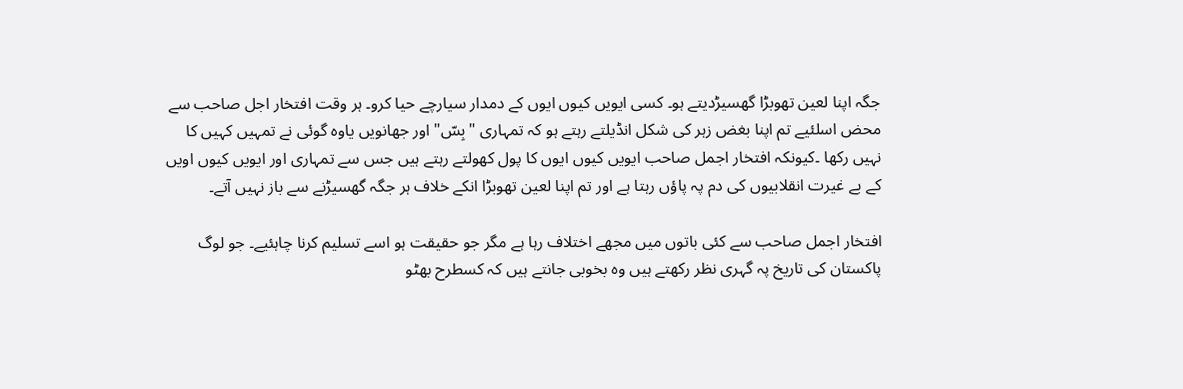جگہ اپنا لعین تھوبڑا گھسیڑدیتے ہو۔ کسی ایویں کیوں ایوں کے دمدار سیارچے حیا کرو۔ ہر وقت افتخار اجل صاحب سے محض اسلئیے تم اپنا بغض زہر کی شکل انڈیلتے رہتے ہو کہ تمہاری "بِسّ" اور جھانویں یاوہ گوئی نے تمہیں کہیں کا نہیں رکھا ۔کیونکہ افتخار اجمل صاحب ایویں کیوں ایوں کا پول کھولتے رہتے ہیں جس سے تمہاری اور ایویں کیوں اویں کے بے غیرت انقلابیوں کی دم پہ پاؤں رہتا ہے اور تم اپنا لعین تھوبڑا انکے خلاف ہر جگہ گھسیڑنے سے باز نہیں آتے۔

افتخار اجمل صاحب سے کئی باتوں میں مجھے اختلاف رہا ہے مگر جو حقیقت ہو اسے تسلیم کرنا چاہئیے۔ جو لوگ پاکستان کی تاریخ پہ گہری نظر رکھتے ہیں وہ بخوبی جانتے ہیں کہ کسطرح بھٹو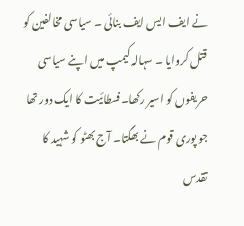نے ایف ایس ایف بنائی ۔ سیاسی مخالفین کو قتل کروایا ۔ سہالہ کیمپ میں اپنے سیاسی حریفوں کو اسیر رکھا۔فسطائیت کا ایک دور تھا جو پوری قوم نے بھگتا۔ آج بھٹو کو شہید کا تقدس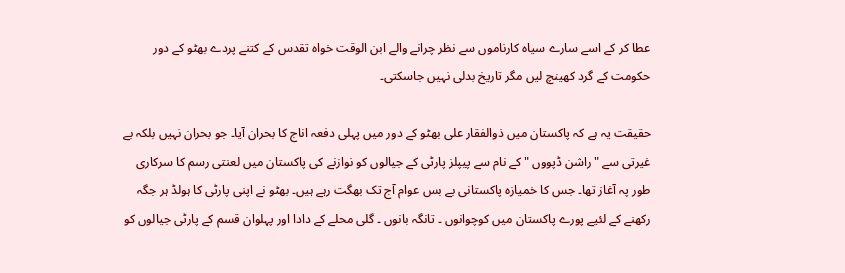عطا کر کے اسے سارے سیاہ کارناموں سے نظر چرانے والے ابن الوقت خواہ تقدس کے کتنے پردے بھٹو کے دور حکومت کے گرد کھینچ لیں مگر تاریخ بدلی نہیں جاسکتی۔

حقیقت یہ ہے کہ پاکستان میں ذوالفقار علی بھٹو کے دور میں پہلی دفعہ اناج کا بحران آیا۔ جو بحران نہیں بلکہ بے غیرتی سے "راشن ڈپووں " کے نام سے پیپلز پارٹی کے جیالوں کو نوازنے کی پاکستان میں لعنتی رسم کا سرکاری طور پہ آغاز تھا۔ جس کا خمیازہ پاکستانی بے بس عوام آج تک بھگت رہے ہیں۔ بھٹو نے اپنی پارٹی کا ہولڈ ہر جگہ رکھنے کے لئیے پورے پاکستان میں کوچوانوں ۔ تانگہ بانوں ۔ گلی محلے کے دادا اور پہلوان قسم کے پارٹی جیالوں کو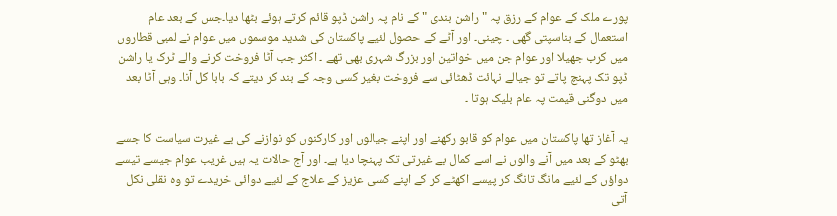پورے ملک کے عوام کے رزق پہ "راشن بندی " کے نام پہ راشن ڈپو قائم کرتے ہوئے بٹھا دیا۔جس کے بعد عام استعمال کے بناسپتی گھی ۔ چینی۔ اور آٹے کے حصول لئیے پاکستان کی شدید موسموں میں عوام نے لمبی قطاروں میں کرب جھیلا اور عوام جن میں خواتین اور بزرگ شہری بھی تھے ۔ اکثر جب آٹا فروخت کرنے والے ٹرک یا راشن ڈپو تک پہنچ پاتے تو جیالے نہائت ڈھٹائی سے فروخت بغیر کسی وجہ کے بند کر دیتے کہ بابا کل آنا۔ وہی آٹا بعد میں دوگنی قیمت پہ عام بلیک ہوتا ۔

یہ آغاز تھا پاکستان میں عوام کو قابو رکھنے اور اپنے جیالوں اور کارکنوں کو نوازنے کی بے غیرت سیاست کا جسے بھٹو کے بعد میں آنے والوں نے اسے کمال بے غیرتی تک پہنچا دیا ہے۔ اور آج حالات یہ ہیں غریب عوام جیسے تیسے دواؤں کے لئیے مانگ تانگ کر پیسے اکھٹے کر کے اپنے کسی عزیز کے علاج کے لئیے دوائی خریدے تو وہ نقلی نکل آتی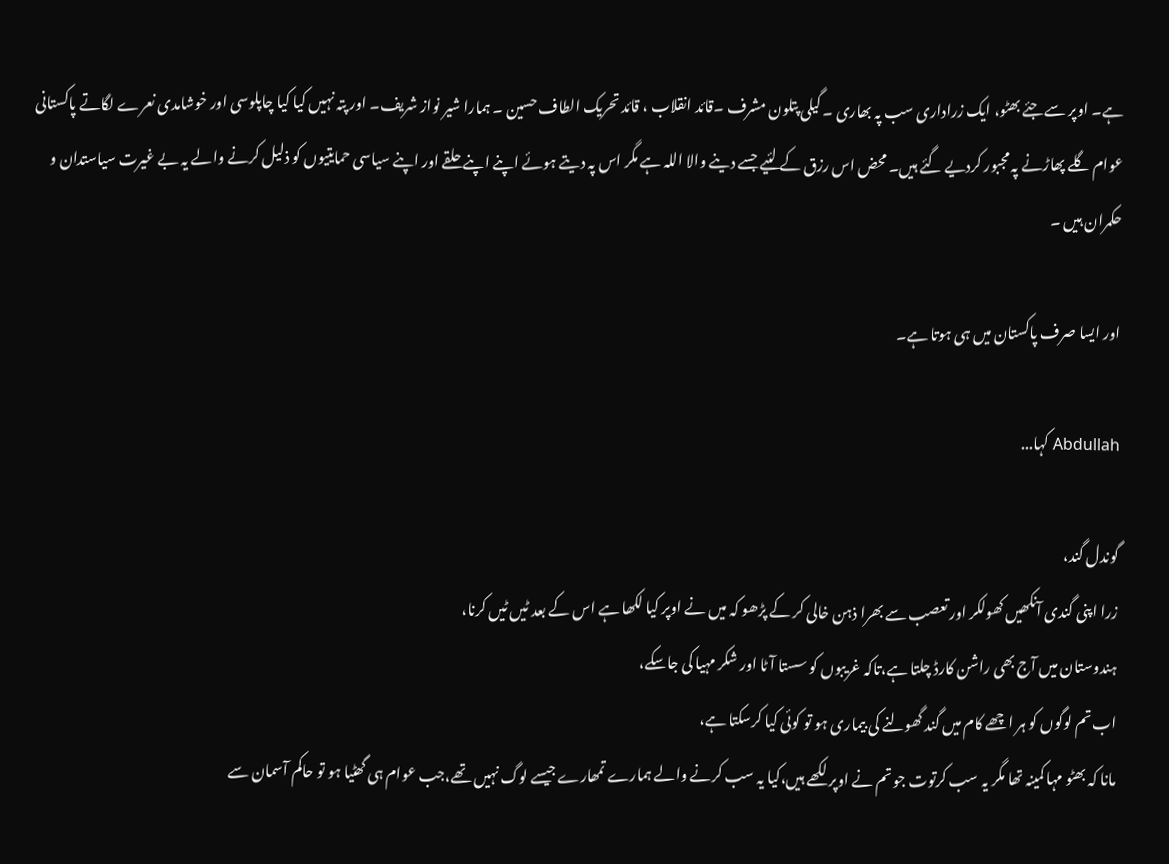ہے۔ اوپر سے جئے بھٹو، ایک زراداری سب پہ بھاری ۔ گیلی پتلون مشرف ۔قائد انقلاب ، قائد تحریک الطاف حسین ۔ ہمارا شیر نواز شریف۔ اور پتہ نہیں کیا کیا چاپلوسی اور خوشامدی نعرے لگاتے پاکستانی عوام گلے پھاڑنے پہ مجبور کردیے گئے ہیں۔ محض اس رزق کے لئیے جسے دینے والا اللہ ہے مگر اس پہ دیتے ہوئے اپنے اپنے حلقے اور اپنے سیاسی حمایتیوں کو ذلیل کرنے والے یہ بے غیرت سیاستدان و حکمران ہیں ۔

اور ایسا صرف پاکستان میں ہی ہوتا ہے۔

Abdullah کہا...

گوندل گند،
زرا اپنی گندی آنکھیں کھولکر اور تعصب سے بھرا ذہن خالی کر کے پڑھو کہ میں نے اوپر کیا لکھا ہے اس کے بعد ٹیں ٹیں کرنا،
ہندوستان میں آج بھی راشن کارڈ چلتا ہے،تاکہ غریبوں کو سستا آٹا اور شکر مہیا کی جاسکے،
اب تم لوگوں کو ہر اچھے کام میں گند گھولنے کی بیماری ہو تو کوئی کیا کرسکتا ہے،
مانا کہ بھٹو مہا کمینہ تھا مگر یہ سب کرتوت جو تم نے اوپر لکھے ہیں،کیا یہ سب کرنے والے ہمارے تمھارے جیسے لوگ نہیں تھے،جب عوام ہی گھٹیا ہو تو حاکم آسمان سے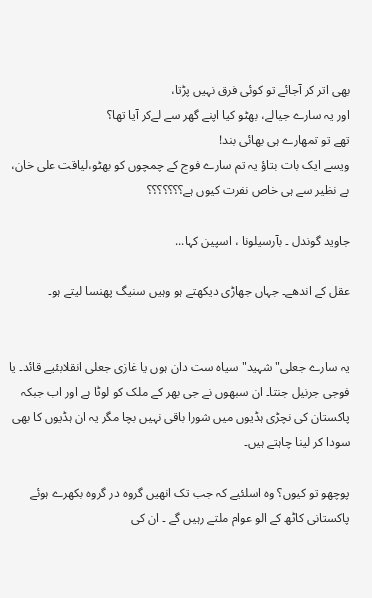بھی اتر کر آجائے تو کوئی فرق نہیں پڑتا،
اور یہ سارے جیالے، بھٹو کیا اپنے گھر سے لےکر آیا تھا؟
تھے تو تمھارے ہی بھائی بند!
ویسے ایک بات بتاؤ یہ تم سارے فوج کے چمچوں کو بھٹو،لیاقت علی خان، بے نظیر سے ہی خاص نفرت کیوں ہے؟؟؟؟؟؟؟

جاوید گوندل ۔ بآرسیلونا ، اسپین کہا...

عقل کے اندھے۔ جہاں جھاڑی دیکھتے ہو وہیں سنیگ پھنسا لیتے ہو۔


یہ سارے جعلی"شہید" سیاہ ست دان ہوں یا غازی جعلی انقلابئیے قائد۔ یا فوجی جرنیل جنتا۔ ان سبھوں نے جی بھر کے ملک کو لوٹا ہے اور اب جبکہ پاکستان کی نچڑی ہڈیوں میں شورا باقی نہیں بچا مگر یہ ان ہڈیوں کا بھی سودا کر لینا چاہتے ہیں۔

پوچھو تو کیوں؟ وہ اسلئیے کہ جب تک انھیں گروہ در گروہ بکھرے ہوئے پاکستانی کاٹھ کے الو عوام ملتے رہیں گے ۔ ان کی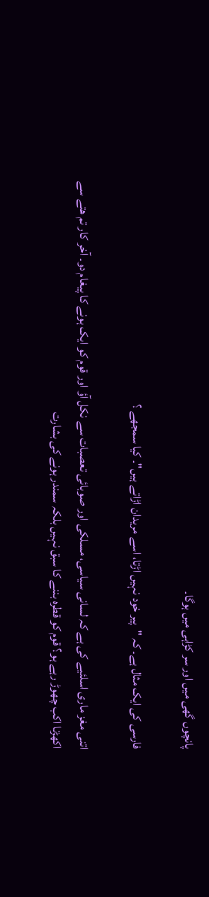پانچوں گھی میں اور سر کڑاہی میں ہوگا۔

فارسی کی ایک مثال ہے۔ کہ "پیر خود نہیں اڑتا، اسے مریدان اڑاتے ہیں"۔ کیا سمجھے ؟

اتنی مغز ماری اسلئیے کی ہے کہ لسانی سیاسی، مسلکی اور صوبائی تعصبات سے نکل آؤ اور قوم کو ایک ہونے کا پیغام دو۔ آخر کار تم ھتے سے اکھڑنا اکب چھوڑ رہے ہو؟ قوم کو قطرہ بننے کا سبق نہیں بلکہ سمندر ہونے کی بشارت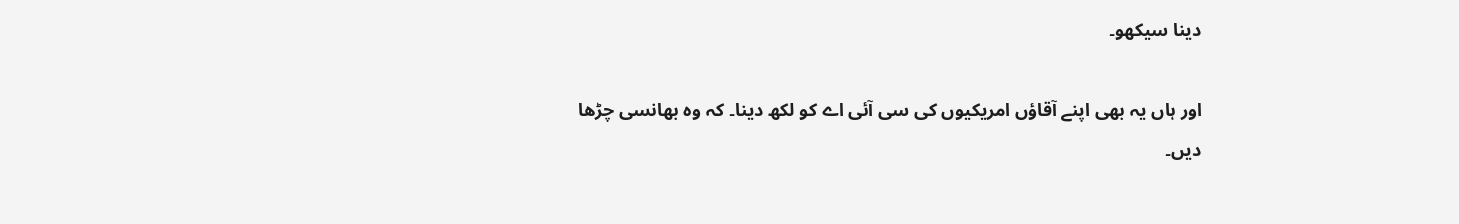دینا سیکھو۔

اور ہاں یہ بھی اپنے آقاؤں امریکیوں کی سی آئی اے کو لکھ دینا۔ کہ وہ بھانسی چڑھا دیں۔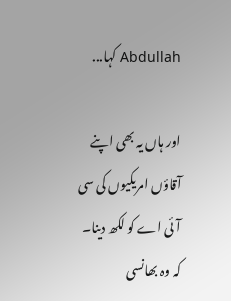Abdullah کہا...

اور ہاں یہ بھی اپنے آقاؤں امریکیوں کی سی آئی اے کو لکھ دینا۔ کہ وہ بھانسی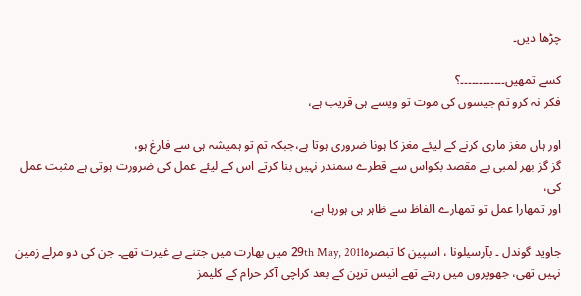چڑھا دیں۔

کسے تمھیں۔۔۔۔۔۔۔۔۔۔۔۔؟
فکر نہ کرو تم جیسوں کی موت تو ویسے ہی قریب ہے،

اور ہاں مغز ماری کرنے کے لیئے مغز کا ہونا ضروری ہوتا ہے،جبکہ تم تو ہمیشہ ہی سے فارغ ہو،
گز گز بھر لمبی بے مقصد بکواس سے قطرے سمندر نہیں بنا کرتے اس کے لیئے عمل کی ضرورت ہوتی ہے مثبت عمل کی،
اور تمھارا عمل تو تمھارے الفاظ سے ظاہر ہی ہورہا ہے،

جاوید گوندل ۔ بآرسیلونا ، اسپین کا تبصرہ29th May, 2011 میں بھارت میں جتنے بے غیرت تھے۔ جن کی دو مرلے زمین نہیں تھی، جھوپروں میں رہتے تھے انیس ترپن کے بعد کراچی آکر حرام کے کلیمز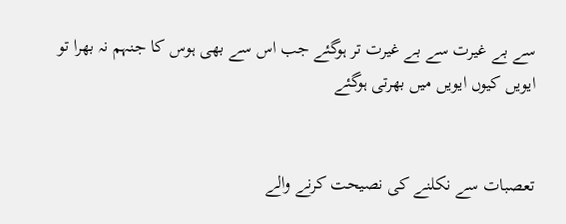سے بے غیرت سے بے غیرت تر ہوگئے جب اس سے بھی ہوس کا جنہم نہ بھرا تو ایویں کیوں ایویں میں بھرتی ہوگئے


تعصبات سے نکلنے کی نصیحت کرنے والے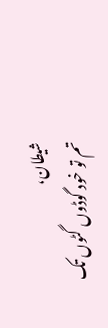شیطان،
تم تو خود گوڈوں گٹوں تک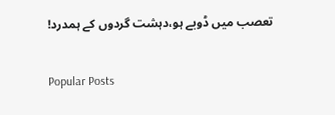تعصب میں ڈوبے ہو،دہشت گردوں کے ہمدرد!

Popular Posts